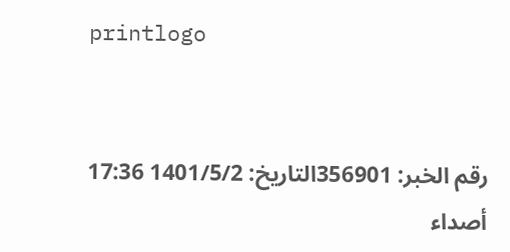printlogo


رقم الخبر: 356901التاریخ: 1401/5/2 17:36
أصداء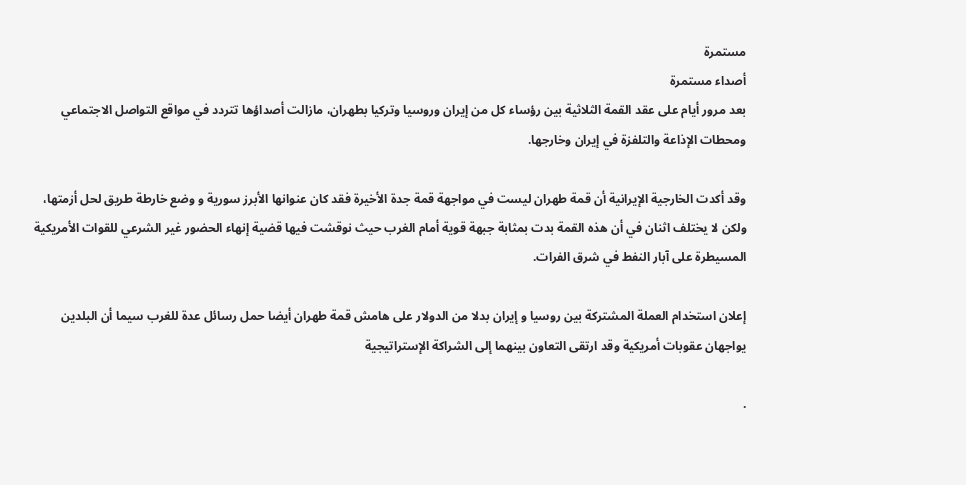مستمرة
أصداء مستمرة
بعد مرور أيام على عقد القمة الثلاثية بين رؤساء كل من إيران وروسيا وتركيا بطهران، مازالت أصداؤها تتردد في مواقع التواصل الاجتماعي ومحطات الإذاعة والتلفزة في إيران وخارجها.

وقد أكدت الخارجية الإيرانية أن قمة طهران ليست في مواجهة قمة جدة الأخيرة فقد كان عنوانها الأبرز سورية و وضع خارطة طريق لحل أزمتها، ولكن لا يختلف اثنان في أن هذه القمة بدت بمثابة جبهة قوية أمام الغرب حيث نوقشت فيها قضية إنهاء الحضور غير الشرعي للقوات الأمريكية المسيطرة على آبار النفط في شرق الفرات.

إعلان استخدام العملة المشتركة بين روسيا و إيران بدلا من الدولار على هامش قمة طهران أيضا حمل رسائل عدة للغرب سيما أن البلدين يواجهان عقوبات أمريكية وقد ارتقى التعاون بينهما إلى الشراكة الإستراتيجية

.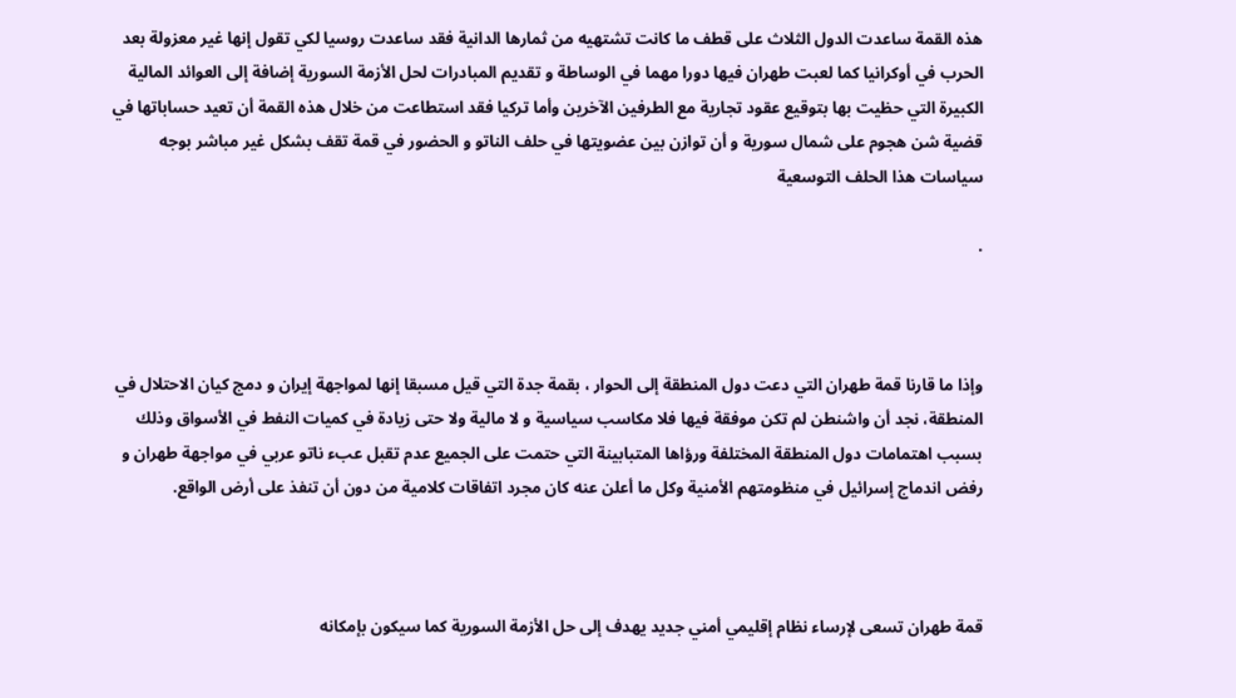هذه القمة ساعدت الدول الثلاث على قطف ما كانت تشتهيه من ثمارها الدانية فقد ساعدت روسيا لكي تقول إنها غير معزولة بعد الحرب في أوكرانيا كما لعبت طهران فيها دورا مهما في الوساطة و تقديم المبادرات لحل الأزمة السورية إضافة إلى العوائد المالية الكبيرة التي حظيت بها بتوقيع عقود تجارية مع الطرفين الآخرين وأما تركيا فقد استطاعت من خلال هذه القمة أن تعيد حساباتها في قضية شن هجوم على شمال سورية و أن توازن بين عضويتها في حلف الناتو و الحضور في قمة تقف بشكل غير مباشر بوجه سياسات هذا الحلف التوسعية

.



وإذا ما قارنا قمة طهران التي دعت دول المنطقة إلى الحوار ، بقمة جدة التي قيل مسبقا إنها لمواجهة إيران و دمج كيان الاحتلال في المنطقة، نجد أن واشنطن لم تكن موفقة فيها فلا مكاسب سياسية و لا مالية ولا حتى زيادة في كميات النفط في الأسواق وذلك بسبب اهتمامات دول المنطقة المختلفة ورؤاها المتبابينة التي حتمت على الجميع عدم تقبل عبء ناتو عربي في مواجهة طهران و رفض اندماج إسرائيل في منظومتهم الأمنية وكل ما أعلن عنه كان مجرد اتفاقات كلامية من دون أن تنفذ على أرض الواقع.



قمة طهران تسعى لإرساء نظام إقليمي أمني جديد يهدف إلى حل الأزمة السورية كما سيكون بإمكانه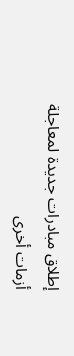إطلاق مبادرات جديدة لمعاجلة أزمات أخرى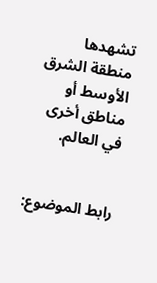تشهدها منطقة الشرق الأوسط أو مناطق أخرى في العالم.


رابط الموضوع: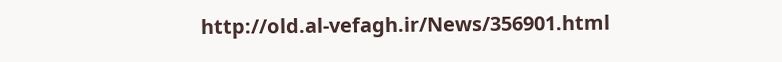http://old.al-vefagh.ir/News/356901.html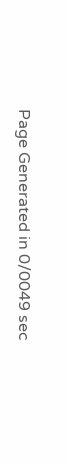Page Generated in 0/0049 sec